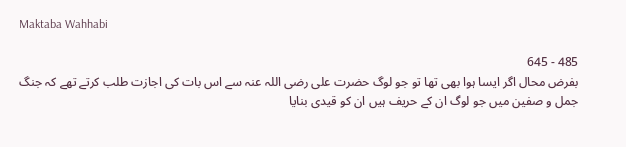Maktaba Wahhabi

485 - 645
بفرض محال اگر ایسا ہوا بھی تھا تو جو لوگ حضرت علی رضی اللہ عنہ سے اس بات کی اجازت طلب کرتے تھے کہ جنگ جمل و صفین میں جو لوگ ان کے حریف ہیں ان کو قیدی بنایا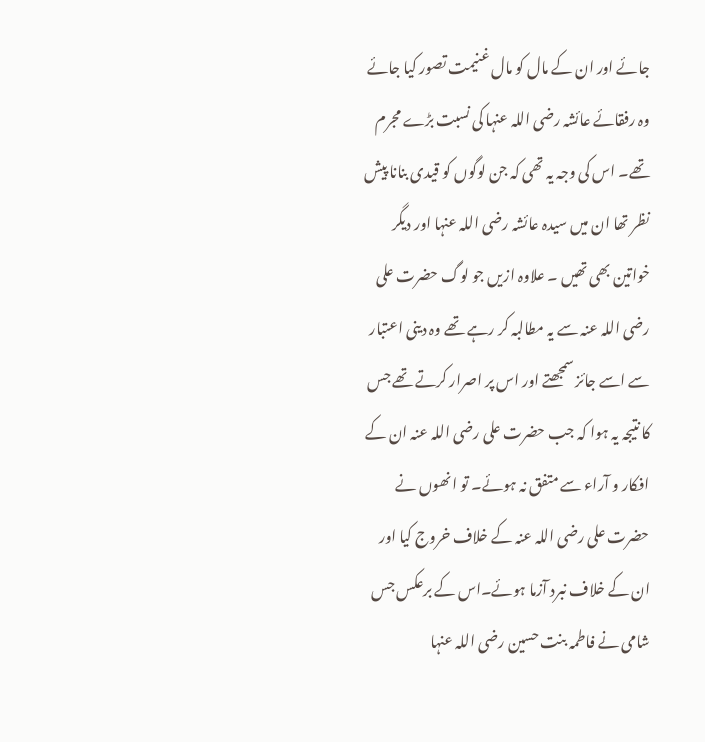جائے اور ان کے مال کو مال غنیمت تصور کیا جائے وہ رفقائے عائشہ رضی اللہ عنہا کی نسبت بڑے مجرم تھے۔ اس کی وجہ یہ تھی کہ جن لوگوں کو قیدی بنانا پیش نظر تھا ان میں سیدہ عائشہ رضی اللہ عنہا اور دیگر خواتین بھی تھیں ۔ علاوہ ازیں جو لوگ حضرت علی رضی اللہ عنہ سے یہ مطالبہ کر رہے تھے وہ دینی اعتبار سے اسے جائز سمجھتے اور اس پر اصرار کرتے تھے جس کا نتیجہ یہ ہوا کہ جب حضرت علی رضی اللہ عنہ ان کے افکار و آراء سے متفق نہ ہوئے۔ تو انھوں نے حضرت علی رضی اللہ عنہ کے خلاف خروج کیا اور ان کے خلاف نبرد آزما ہوئے۔اس کے برعکس جس شامی نے فاطمہ بنت حسین رضی اللہ عنہا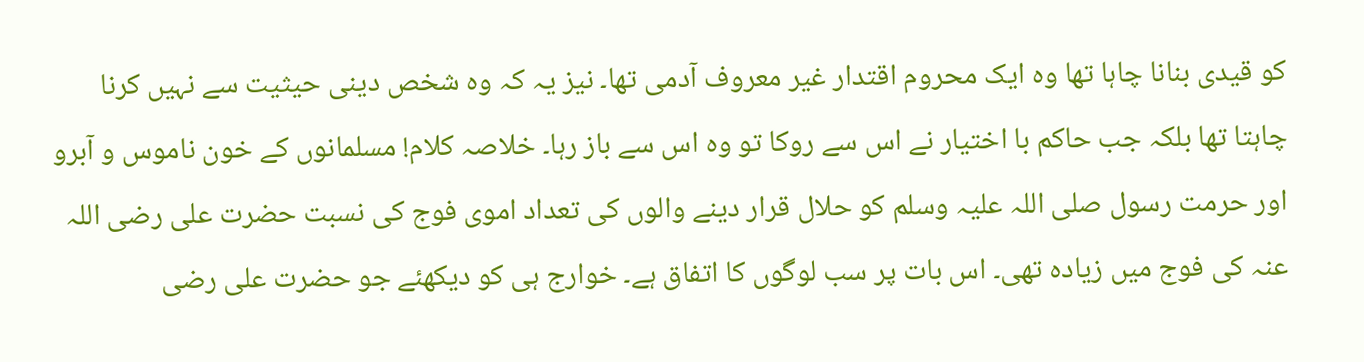کو قیدی بنانا چاہا تھا وہ ایک محروم اقتدار غیر معروف آدمی تھا۔ نیز یہ کہ وہ شخص دینی حیثیت سے نہیں کرنا چاہتا تھا بلکہ جب حاکم با اختیار نے اس سے روکا تو وہ اس سے باز رہا۔ خلاصہ کلام! مسلمانوں کے خون ناموس و آبرو اور حرمت رسول صلی اللہ علیہ وسلم کو حلال قرار دینے والوں کی تعداد اموی فوج کی نسبت حضرت علی رضی اللہ عنہ کی فوج میں زیادہ تھی۔ اس بات پر سب لوگوں کا اتفاق ہے۔ خوارج ہی کو دیکھئے جو حضرت علی رضی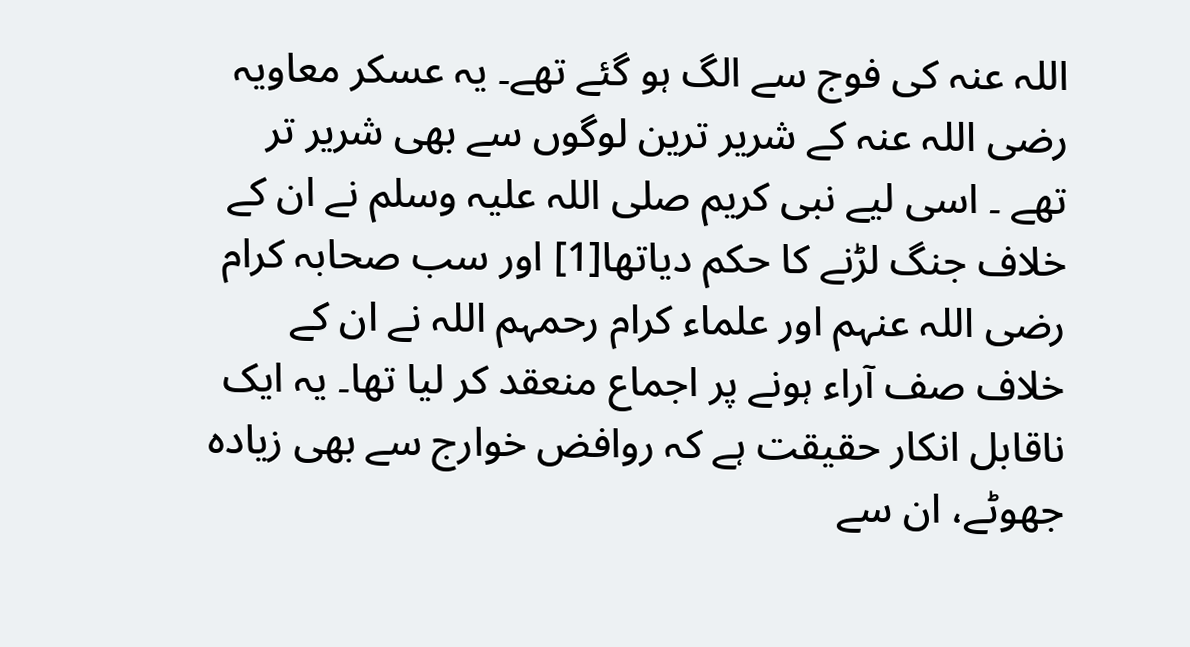اللہ عنہ کی فوج سے الگ ہو گئے تھے۔ یہ عسکر معاویہ رضی اللہ عنہ کے شریر ترین لوگوں سے بھی شریر تر تھے ۔ اسی لیے نبی کریم صلی اللہ علیہ وسلم نے ان کے خلاف جنگ لڑنے کا حکم دیاتھا[1] اور سب صحابہ کرام رضی اللہ عنہم اور علماء کرام رحمہم اللہ نے ان کے خلاف صف آراء ہونے پر اجماع منعقد کر لیا تھا۔ یہ ایک ناقابل انکار حقیقت ہے کہ روافض خوارج سے بھی زیادہ جھوٹے، ان سے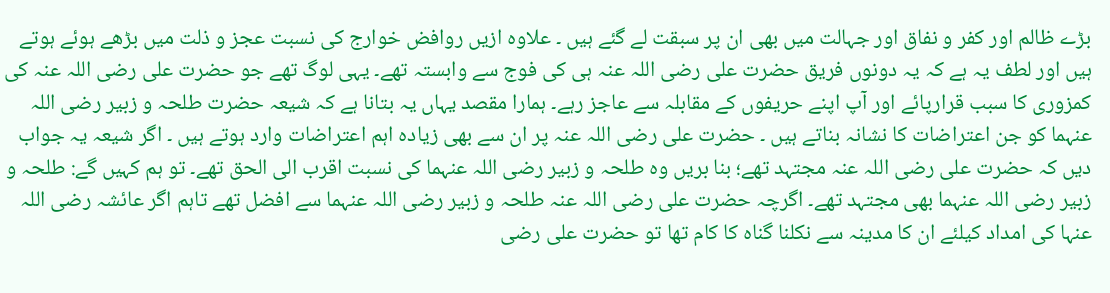بڑے ظالم اور کفر و نفاق اور جہالت میں بھی ان پر سبقت لے گئے ہیں ۔ علاوہ ازیں روافض خوارج کی نسبت عجز و ذلت میں بڑھے ہوئے ہوتے ہیں اور لطف یہ ہے کہ یہ دونوں فریق حضرت علی رضی اللہ عنہ ہی کی فوج سے وابستہ تھے۔ یہی لوگ تھے جو حضرت علی رضی اللہ عنہ کی کمزوری کا سبب قرارپائے اور آپ اپنے حریفوں کے مقابلہ سے عاجز رہے۔ ہمارا مقصد یہاں یہ بتانا ہے کہ شیعہ حضرت طلحہ و زبیر رضی اللہ عنہما کو جن اعتراضات کا نشانہ بناتے ہیں ۔ حضرت علی رضی اللہ عنہ پر ان سے بھی زیادہ اہم اعتراضات وارد ہوتے ہیں ۔ اگر شیعہ یہ جواب دیں کہ حضرت علی رضی اللہ عنہ مجتہد تھے؛ بنا بریں وہ طلحہ و زبیر رضی اللہ عنہما کی نسبت اقرب الی الحق تھے۔ تو ہم کہیں گے: طلحہ و زبیر رضی اللہ عنہما بھی مجتہد تھے۔ اگرچہ حضرت علی رضی اللہ عنہ طلحہ و زبیر رضی اللہ عنہما سے افضل تھے تاہم اگر عائشہ رضی اللہ عنہا کی امداد کیلئے ان کا مدینہ سے نکلنا گناہ کا کام تھا تو حضرت علی رضی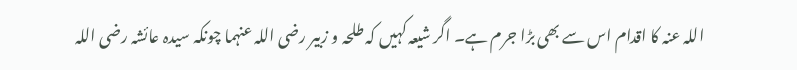اللہ عنہ کا اقدام اس سے بھی بڑا جرم ہے۔ اگر شیعہ کہیں کہ طلحہ و زبیر رضی اللہ عنہما چونکہ سیدہ عائشہ رضی اللہ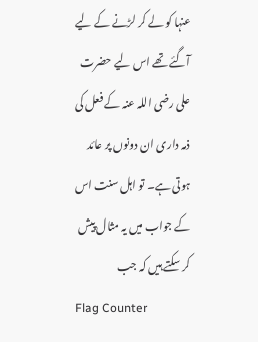عنہا کو لے کر لڑنے کے لیے آگئے تھے اس لیے حضرت علی رضی اللہ عنہ کے فعل کی ذمہ داری ان دونوں پر عائد ہوتی ہے۔ تو اہل سنت اس کے جواب میں یہ مثال پیش کر سکتے ہیں کہ جب
Flag Counter